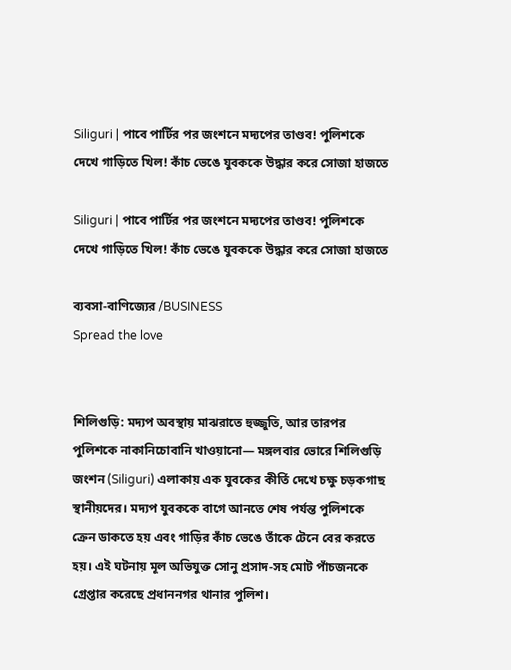Siliguri | পাবে পার্টির পর জংশনে মদ্যপের তাণ্ডব! পুলিশকে দেখে গাড়িতে খিল! কাঁচ ভেঙে যুবককে উদ্ধার করে সোজা হাজতে

Siliguri | পাবে পার্টির পর জংশনে মদ্যপের তাণ্ডব! পুলিশকে দেখে গাড়িতে খিল! কাঁচ ভেঙে যুবককে উদ্ধার করে সোজা হাজতে

ব্যবসা-বাণিজ্যের /BUSINESS
Spread the love


শিলিগুড়ি: মদ্যপ অবস্থায় মাঝরাতে হুজ্জুতি, আর তারপর পুলিশকে নাকানিচোবানি খাওয়ানো— মঙ্গলবার ভোরে শিলিগুড়ি জংশন (Siliguri) এলাকায় এক যুবকের কীর্তি দেখে চক্ষু চড়কগাছ স্থানীয়দের। মদ্যপ যুবককে বাগে আনতে শেষ পর্যন্ত পুলিশকে ক্রেন ডাকতে হয় এবং গাড়ির কাঁচ ভেঙে তাঁকে টেনে বের করতে হয়। এই ঘটনায় মূল অভিযুক্ত সোনু প্রসাদ-সহ মোট পাঁচজনকে গ্রেপ্তার করেছে প্রধাননগর থানার পুলিশ।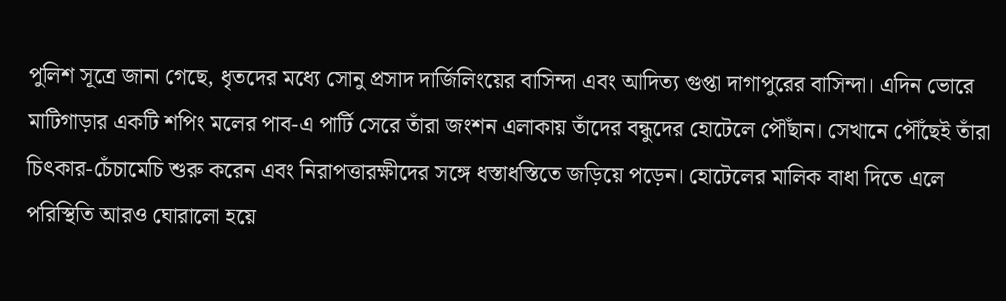পুলিশ সূত্রে জানা গেছে, ধৃতদের মধ্যে সোনু প্রসাদ দার্জিলিংয়ের বাসিন্দা এবং আদিত্য গুপ্তা দাগাপুরের বাসিন্দা। এদিন ভোরে মাটিগাড়ার একটি শপিং মলের পাব-এ পার্টি সেরে তাঁরা জংশন এলাকায় তাঁদের বন্ধুদের হোটেলে পৌঁছান। সেখানে পৌঁছেই তাঁরা চিৎকার-চেঁচামেচি শুরু করেন এবং নিরাপত্তারক্ষীদের সঙ্গে ধস্তাধস্তিতে জড়িয়ে পড়েন। হোটেলের মালিক বাধা দিতে এলে পরিস্থিতি আরও ঘোরালো হয়ে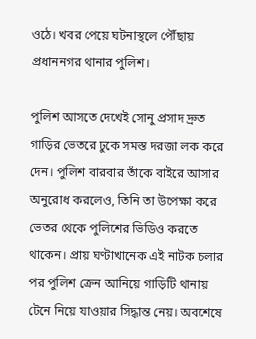ওঠে। খবর পেয়ে ঘটনাস্থলে পৌঁছায় প্রধাননগর থানার পুলিশ।

পুলিশ আসতে দেখেই সোনু প্রসাদ দ্রুত গাড়ির ভেতরে ঢুকে সমস্ত দরজা লক করে দেন। পুলিশ বারবার তাঁকে বাইরে আসার অনুরোধ করলেও, তিনি তা উপেক্ষা করে ভেতর থেকে পুলিশের ভিডিও করতে থাকেন। প্রায় ঘণ্টাখানেক এই নাটক চলার পর পুলিশ ক্রেন আনিয়ে গাড়িটি থানায় টেনে নিয়ে যাওয়ার সিদ্ধান্ত নেয়। অবশেষে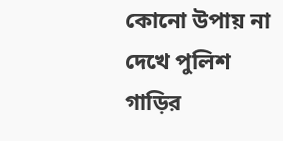কোনো উপায় না দেখে পুলিশ গাড়ির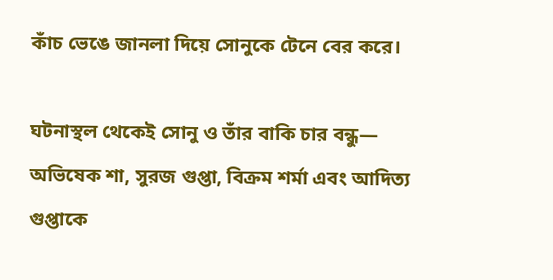কাঁচ ভেঙে জানলা দিয়ে সোনুকে টেনে বের করে।

ঘটনাস্থল থেকেই সোনু ও তাঁর বাকি চার বন্ধু— অভিষেক শা, সুরজ গুপ্তা, বিক্রম শর্মা এবং আদিত্য গুপ্তাকে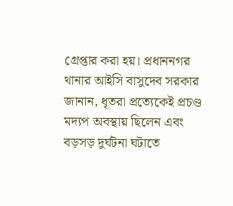গ্রেপ্তার করা হয়। প্রধাননগর থানার আইসি বাসুদেব সরকার জানান, ধৃতরা প্রত্যেকেই প্রচণ্ড মদ্যপ অবস্থায় ছিলেন এবং বড়সড় দুর্ঘটনা ঘটাতে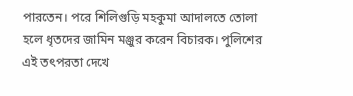পারতেন। পরে শিলিগুড়ি মহকুমা আদালতে তোলা হলে ধৃতদের জামিন মঞ্জুর করেন বিচারক। পুলিশের এই তৎপরতা দেখে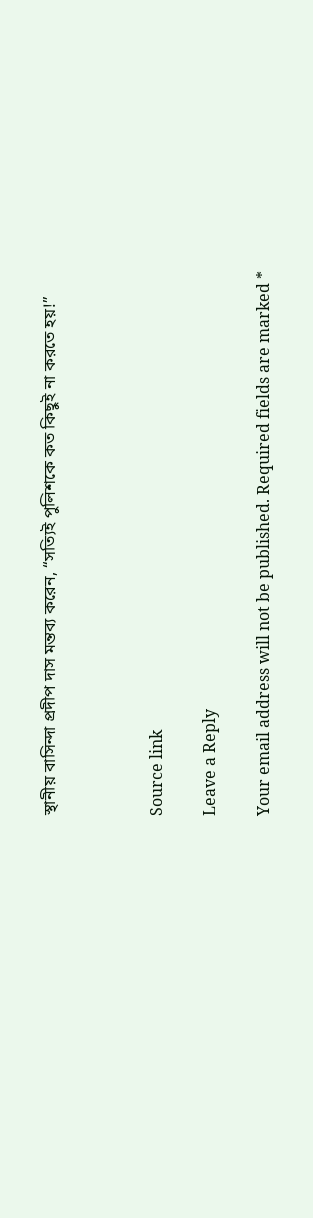স্থানীয় বাসিন্দা প্রদীপ দাস মন্তব্য করেন, “সত্যিই পুলিশকে কত কিছুই না করতে হয়!”



Source link

Leave a Reply

Your email address will not be published. Required fields are marked *